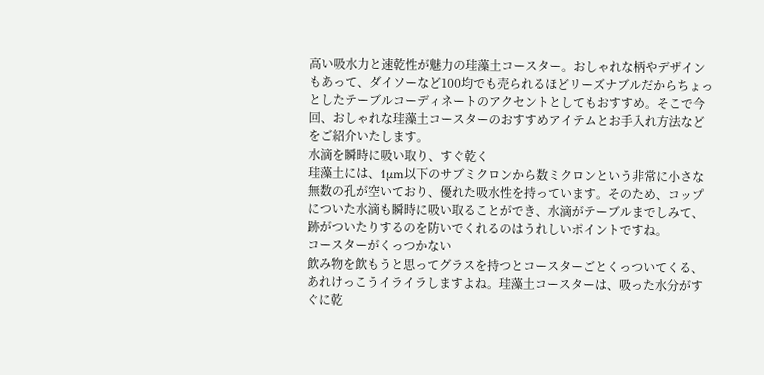高い吸水力と速乾性が魅力の珪藻土コースター。おしゃれな柄やデザインもあって、ダイソーなど100均でも売られるほどリーズナブルだからちょっとしたテーブルコーディネートのアクセントとしてもおすすめ。そこで今回、おしゃれな珪藻土コースターのおすすめアイテムとお手入れ方法などをご紹介いたします。
水滴を瞬時に吸い取り、すぐ乾く
珪藻土には、1μm以下のサブミクロンから数ミクロンという非常に小さな無数の孔が空いており、優れた吸水性を持っています。そのため、コップについた水滴も瞬時に吸い取ることができ、水滴がテーブルまでしみて、跡がついたりするのを防いでくれるのはうれしいポイントですね。
コースターがくっつかない
飲み物を飲もうと思ってグラスを持つとコースターごとくっついてくる、あれけっこうイライラしますよね。珪藻土コースターは、吸った水分がすぐに乾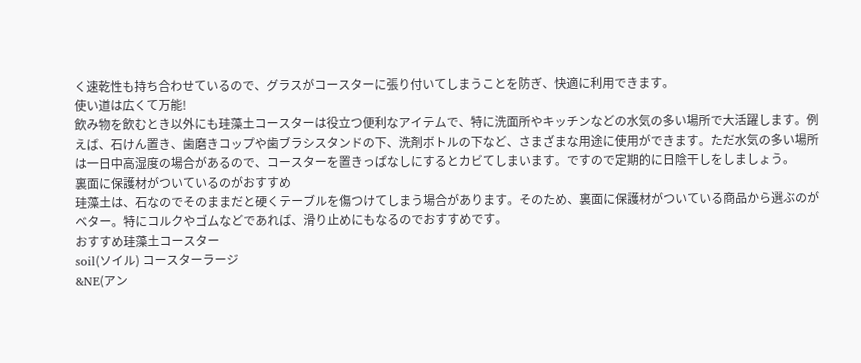く速乾性も持ち合わせているので、グラスがコースターに張り付いてしまうことを防ぎ、快適に利用できます。
使い道は広くて万能!
飲み物を飲むとき以外にも珪藻土コースターは役立つ便利なアイテムで、特に洗面所やキッチンなどの水気の多い場所で大活躍します。例えば、石けん置き、歯磨きコップや歯ブラシスタンドの下、洗剤ボトルの下など、さまざまな用途に使用ができます。ただ水気の多い場所は一日中高湿度の場合があるので、コースターを置きっぱなしにするとカビてしまいます。ですので定期的に日陰干しをしましょう。
裏面に保護材がついているのがおすすめ
珪藻土は、石なのでそのままだと硬くテーブルを傷つけてしまう場合があります。そのため、裏面に保護材がついている商品から選ぶのがベター。特にコルクやゴムなどであれば、滑り止めにもなるのでおすすめです。
おすすめ珪藻土コースター
soil(ソイル) コースターラージ
&NE(アン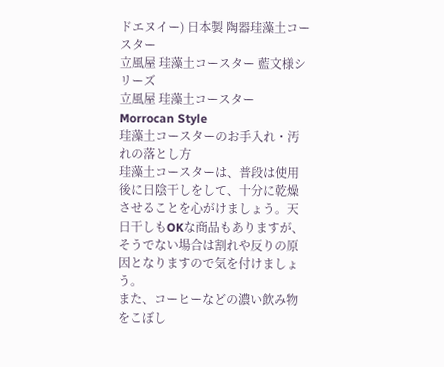ドエヌイー) 日本製 陶器珪藻土コースター
立風屋 珪藻土コースター 藍文様シリーズ
立風屋 珪藻土コースター Morrocan Style
珪藻土コースターのお手入れ・汚れの落とし方
珪藻土コースターは、普段は使用後に日陰干しをして、十分に乾燥させることを心がけましょう。天日干しもOKな商品もありますが、そうでない場合は割れや反りの原因となりますので気を付けましょう。
また、コーヒーなどの濃い飲み物をこぼし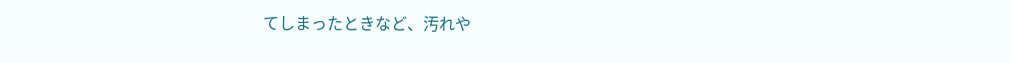てしまったときなど、汚れや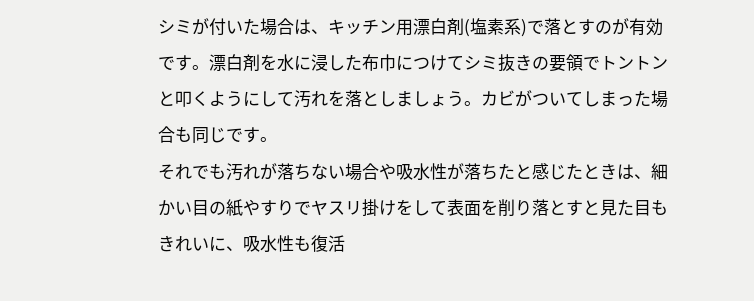シミが付いた場合は、キッチン用漂白剤(塩素系)で落とすのが有効です。漂白剤を水に浸した布巾につけてシミ抜きの要領でトントンと叩くようにして汚れを落としましょう。カビがついてしまった場合も同じです。
それでも汚れが落ちない場合や吸水性が落ちたと感じたときは、細かい目の紙やすりでヤスリ掛けをして表面を削り落とすと見た目もきれいに、吸水性も復活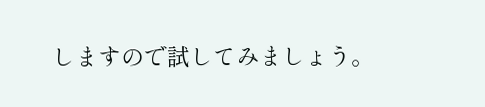しますので試してみましょう。